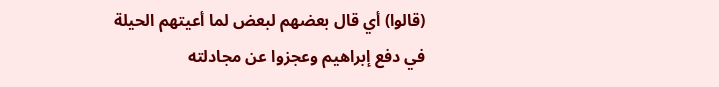(قالوا) أي قال بعضهم لبعض لما أعيتهم الحيلة في دفع إبراهيم وعجزوا عن مجادلته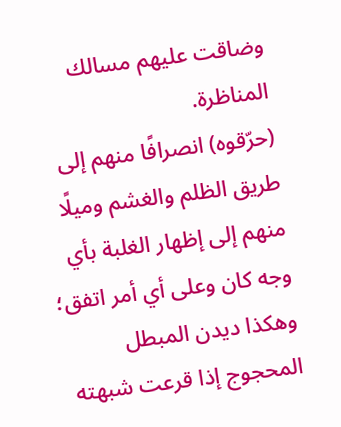وضاقت عليهم مسالك المناظرة.
(حرّقوه) انصرافًا منهم إلى طريق الظلم والغشم وميلًا منهم إلى إظهار الغلبة بأي وجه كان وعلى أي أمر اتفق؛ وهكذا ديدن المبطل المحجوج إذا قرعت شبهته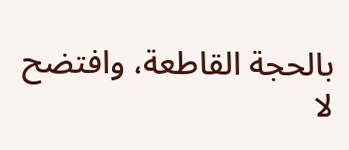بالحجة القاطعة، وافتضح لا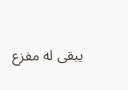يبقى له مفزع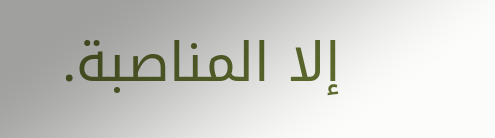إلا المناصبة.